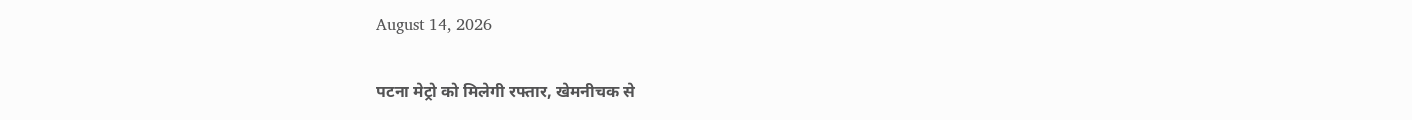August 14, 2026

पटना मेट्रो को मिलेगी रफ्तार, खेमनीचक से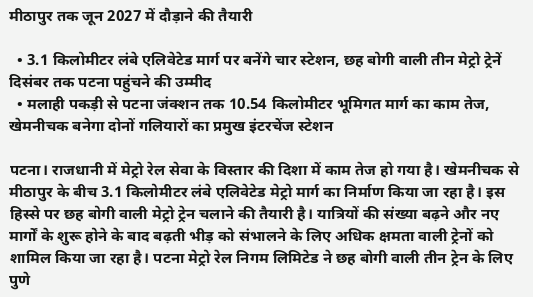मीठापुर तक जून 2027 में दौड़ाने की तैयारी

  • 3.1 किलोमीटर लंबे एलिवेटेड मार्ग पर बनेंगे चार स्टेशन, छह बोगी वाली तीन मेट्रो ट्रेनें दिसंबर तक पटना पहुंचने की उम्मीद
  • मलाही पकड़ी से पटना जंक्शन तक 10.54 किलोमीटर भूमिगत मार्ग का काम तेज, खेमनीचक बनेगा दोनों गलियारों का प्रमुख इंटरचेंज स्टेशन

पटना। राजधानी में मेट्रो रेल सेवा के विस्तार की दिशा में काम तेज हो गया है। खेमनीचक से मीठापुर के बीच 3.1 किलोमीटर लंबे एलिवेटेड मेट्रो मार्ग का निर्माण किया जा रहा है। इस हिस्से पर छह बोगी वाली मेट्रो ट्रेन चलाने की तैयारी है। यात्रियों की संख्या बढ़ने और नए मार्गों के शुरू होने के बाद बढ़ती भीड़ को संभालने के लिए अधिक क्षमता वाली ट्रेनों को शामिल किया जा रहा है। पटना मेट्रो रेल निगम लिमिटेड ने छह बोगी वाली तीन ट्रेन के लिए पुणे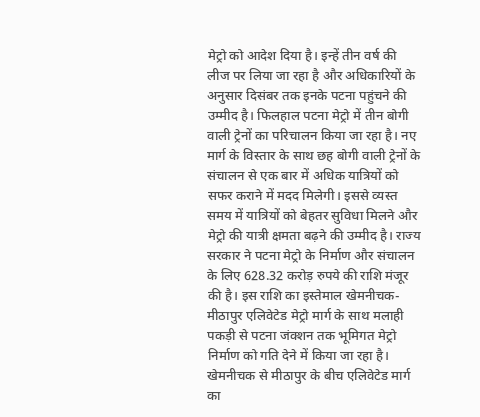मेट्रो को आदेश दिया है। इन्हें तीन वर्ष की लीज पर लिया जा रहा है और अधिकारियों के अनुसार दिसंबर तक इनके पटना पहुंचने की उम्मीद है। फिलहाल पटना मेट्रो में तीन बोगी वाली ट्रेनों का परिचालन किया जा रहा है। नए मार्ग के विस्तार के साथ छह बोगी वाली ट्रेनों के संचालन से एक बार में अधिक यात्रियों को सफर कराने में मदद मिलेगी। इससे व्यस्त समय में यात्रियों को बेहतर सुविधा मिलने और मेट्रो की यात्री क्षमता बढ़ने की उम्मीद है। राज्य सरकार ने पटना मेट्रो के निर्माण और संचालन के लिए 628.32 करोड़ रुपये की राशि मंजूर की है। इस राशि का इस्तेमाल खेमनीचक-मीठापुर एलिवेटेड मेट्रो मार्ग के साथ मलाही पकड़ी से पटना जंक्शन तक भूमिगत मेट्रो निर्माण को गति देने में किया जा रहा है। खेमनीचक से मीठापुर के बीच एलिवेटेड मार्ग का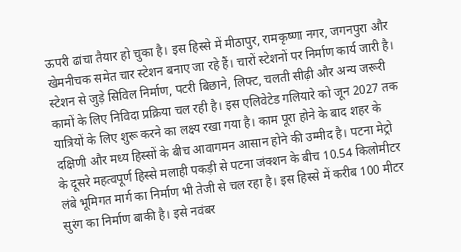ऊपरी ढांचा तैयार हो चुका है। इस हिस्से में मीठापुर, रामकृष्णा नगर, जगनपुरा और खेमनीचक समेत चार स्टेशन बनाए जा रहे हैं। चारों स्टेशनों पर निर्माण कार्य जारी है। स्टेशन से जुड़े सिविल निर्माण, पटरी बिछाने, लिफ्ट, चलती सीढ़ी और अन्य जरूरी कामों के लिए निविदा प्रक्रिया चल रही है। इस एलिवेटेड गलियारे को जून 2027 तक यात्रियों के लिए शुरू करने का लक्ष्य रखा गया है। काम पूरा होने के बाद शहर के दक्षिणी और मध्य हिस्सों के बीच आवागमन आसान होने की उम्मीद है। पटना मेट्रो के दूसरे महत्वपूर्ण हिस्से मलाही पकड़ी से पटना जंक्शन के बीच 10.54 किलोमीटर लंबे भूमिगत मार्ग का निर्माण भी तेजी से चल रहा है। इस हिस्से में करीब 100 मीटर सुरंग का निर्माण बाकी है। इसे नवंबर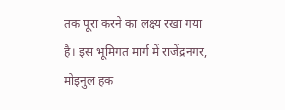तक पूरा करने का लक्ष्य रखा गया है। इस भूमिगत मार्ग में राजेंद्रनगर, मोइनुल हक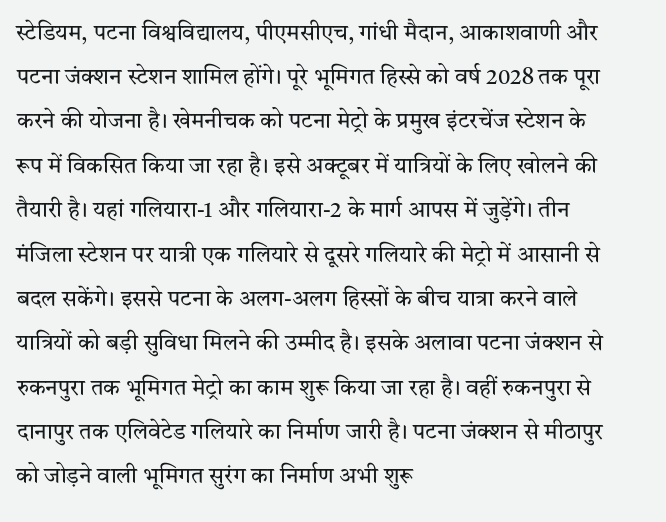स्टेडियम, पटना विश्वविद्यालय, पीएमसीएच, गांधी मैदान, आकाशवाणी और पटना जंक्शन स्टेशन शामिल होंगे। पूरे भूमिगत हिस्से को वर्ष 2028 तक पूरा करने की योजना है। खेमनीचक को पटना मेट्रो के प्रमुख इंटरचेंज स्टेशन के रूप में विकसित किया जा रहा है। इसे अक्टूबर में यात्रियों के लिए खोलने की तैयारी है। यहां गलियारा-1 और गलियारा-2 के मार्ग आपस में जुड़ेंगे। तीन मंजिला स्टेशन पर यात्री एक गलियारे से दूसरे गलियारे की मेट्रो में आसानी से बदल सकेंगे। इससे पटना के अलग-अलग हिस्सों के बीच यात्रा करने वाले यात्रियों को बड़ी सुविधा मिलने की उम्मीद है। इसके अलावा पटना जंक्शन से रुकनपुरा तक भूमिगत मेट्रो का काम शुरू किया जा रहा है। वहीं रुकनपुरा से दानापुर तक एलिवेटेड गलियारे का निर्माण जारी है। पटना जंक्शन से मीठापुर को जोड़ने वाली भूमिगत सुरंग का निर्माण अभी शुरू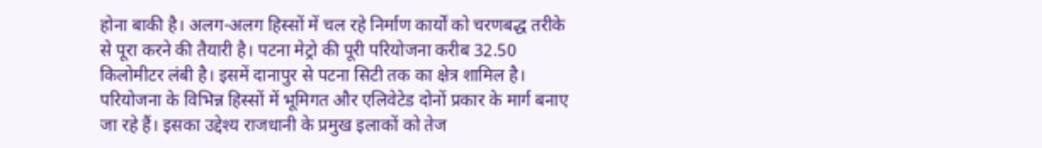होना बाकी है। अलग-अलग हिस्सों में चल रहे निर्माण कार्यों को चरणबद्ध तरीके से पूरा करने की तैयारी है। पटना मेट्रो की पूरी परियोजना करीब 32.50 किलोमीटर लंबी है। इसमें दानापुर से पटना सिटी तक का क्षेत्र शामिल है। परियोजना के विभिन्न हिस्सों में भूमिगत और एलिवेटेड दोनों प्रकार के मार्ग बनाए जा रहे हैं। इसका उद्देश्य राजधानी के प्रमुख इलाकों को तेज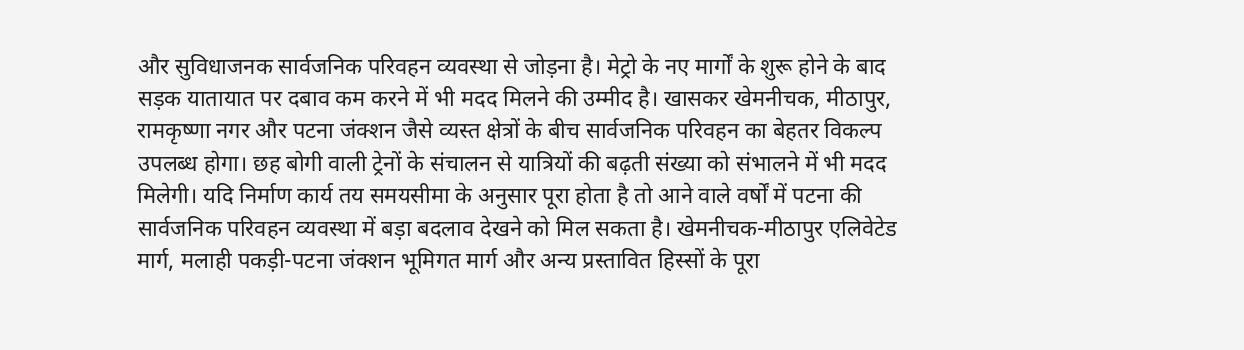और सुविधाजनक सार्वजनिक परिवहन व्यवस्था से जोड़ना है। मेट्रो के नए मार्गों के शुरू होने के बाद सड़क यातायात पर दबाव कम करने में भी मदद मिलने की उम्मीद है। खासकर खेमनीचक, मीठापुर, रामकृष्णा नगर और पटना जंक्शन जैसे व्यस्त क्षेत्रों के बीच सार्वजनिक परिवहन का बेहतर विकल्प उपलब्ध होगा। छह बोगी वाली ट्रेनों के संचालन से यात्रियों की बढ़ती संख्या को संभालने में भी मदद मिलेगी। यदि निर्माण कार्य तय समयसीमा के अनुसार पूरा होता है तो आने वाले वर्षों में पटना की सार्वजनिक परिवहन व्यवस्था में बड़ा बदलाव देखने को मिल सकता है। खेमनीचक-मीठापुर एलिवेटेड मार्ग, मलाही पकड़ी-पटना जंक्शन भूमिगत मार्ग और अन्य प्रस्तावित हिस्सों के पूरा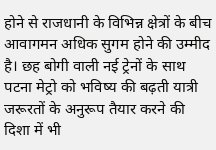होने से राजधानी के विभिन्न क्षेत्रों के बीच आवागमन अधिक सुगम होने की उम्मीद है। छह बोगी वाली नई ट्रेनों के साथ पटना मेट्रो को भविष्य की बढ़ती यात्री जरूरतों के अनुरूप तैयार करने की दिशा में भी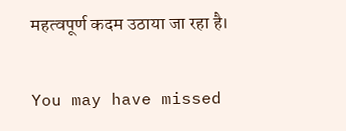महत्वपूर्ण कदम उठाया जा रहा है।

You may have missed